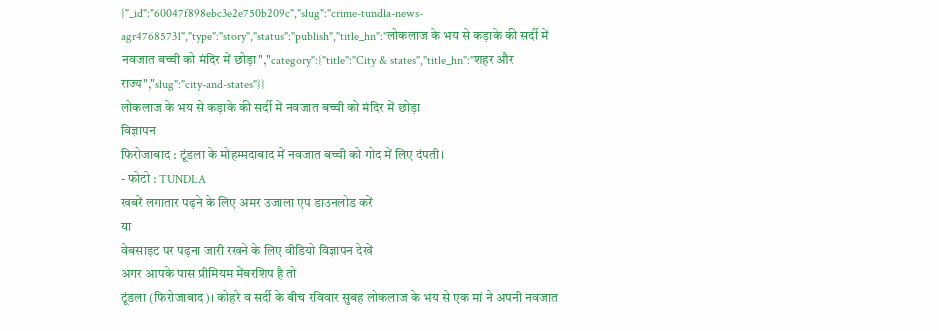{"_id":"60047f898ebc3e2e750b209c","slug":"crime-tundla-news-agr47685731","type":"story","status":"publish","title_hn":"लोकलाज के भय से कड़ाके की सर्दी में नवजात बच्ची को मंदिर में छोड़ा","category":{"title":"City & states","title_hn":"शहर और राज्य","slug":"city-and-states"}}
लोकलाज के भय से कड़ाके की सर्दी में नवजात बच्ची को मंदिर में छोड़ा
विज्ञापन
फिरोजाबाद : टूंडला के मोहम्मदाबाद में नवजात बच्ची को गोद में लिए दंपती।
- फोटो : TUNDLA
खबरें लगातार पढ़ने के लिए अमर उजाला एप डाउनलोड करें
या
वेबसाइट पर पढ़ना जारी रखने के लिए वीडियो विज्ञापन देखें
अगर आपके पास प्रीमियम मेंबरशिप है तो
टूंडला (फिरोजाबाद)। कोहरे व सर्दी के बीच रविवार सुबह लोकलाज के भय से एक मां ने अपनी नवजात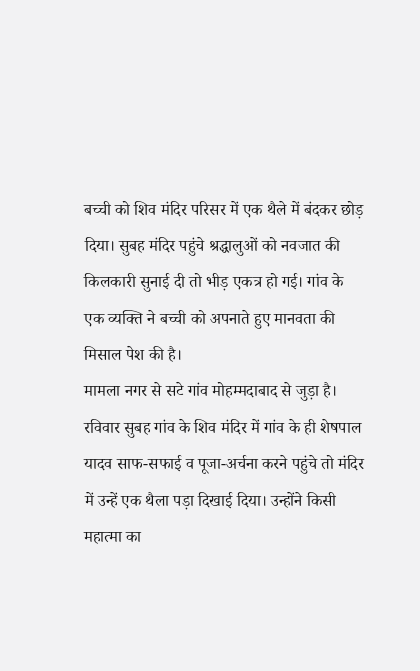बच्ची को शिव मंदिर परिसर में एक थैले में बंदकर छोड़ दिया। सुबह मंदिर पहुंचे श्रद्धालुओं को नवजात की किलकारी सुनाई दी तो भीड़ एकत्र हो गई। गांव के एक व्यक्ति ने बच्ची को अपनाते हुए मानवता की मिसाल पेश की है।
मामला नगर से सटे गांव मोहम्मदाबाद से जुड़ा है। रविवार सुबह गांव के शिव मंदिर में गांव के ही शेषपाल यादव साफ-सफाई व पूजा-अर्चना करने पहुंचे तो मंदिर में उन्हें एक थैला पड़ा दिखाई दिया। उन्होंने किसी महात्मा का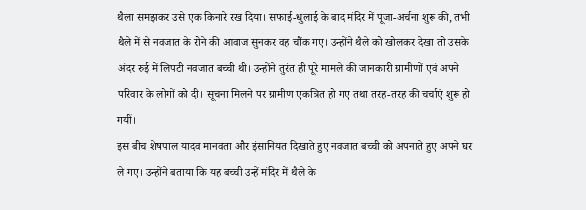थैला समझकर उसे एक किनारे रख दिया। सफाई-धुलाई के बाद मंदिर में पूजा-अर्चना शुरू की, तभी थैले में से नवजात के रोने की आवाज सुनकर वह चौंक गए। उन्होंने थैले को खोलकर देखा तो उसके अंदर रुई में लिपटी नवजात बच्ची थी। उन्होंने तुरंत ही पूरे मामले की जानकारी ग्रामीणों एवं अपने परिवार के लोगों को दी। सूचना मिलने पर ग्रामीण एकत्रित हो गए तथा तरह-तरह की चर्चाएं शुरू हो गयीं।
इस बीच शेषपाल यादव मानवता और इंसानियत दिखाते हुए नवजात बच्ची को अपनाते हुए अपने घर ले गए। उन्होंने बताया कि यह बच्ची उन्हें मंदिर में थैले के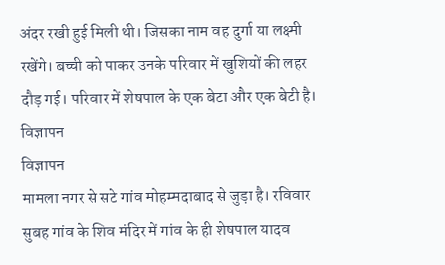अंदर रखी हुई मिली थी। जिसका नाम वह दुर्गा या लक्ष्मी रखेंगे। बच्ची को पाकर उनके परिवार में खुशियों की लहर दौड़ गई। परिवार में शेषपाल के एक बेटा और एक बेटी है।
विज्ञापन
विज्ञापन
मामला नगर से सटे गांव मोहम्मदाबाद से जुड़ा है। रविवार सुबह गांव के शिव मंदिर में गांव के ही शेषपाल यादव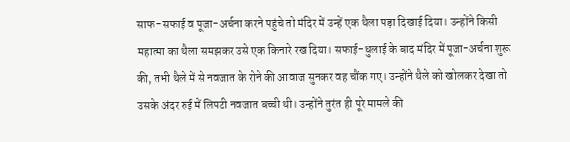साफ-सफाई व पूजा-अर्चना करने पहुंचे तो मंदिर में उन्हें एक थैला पड़ा दिखाई दिया। उन्होंने किसी महात्मा का थैला समझकर उसे एक किनारे रख दिया। सफाई-धुलाई के बाद मंदिर में पूजा-अर्चना शुरू की, तभी थैले में से नवजात के रोने की आवाज सुनकर वह चौंक गए। उन्होंने थैले को खोलकर देखा तो उसके अंदर रुई में लिपटी नवजात बच्ची थी। उन्होंने तुरंत ही पूरे मामले की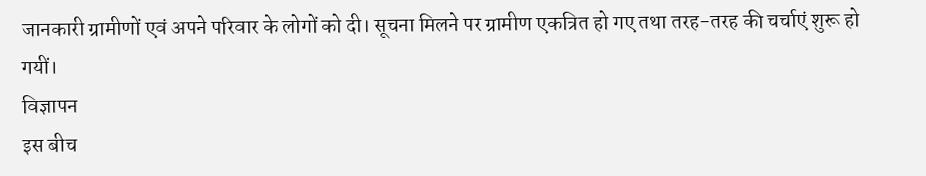जानकारी ग्रामीणों एवं अपने परिवार के लोगों को दी। सूचना मिलने पर ग्रामीण एकत्रित हो गए तथा तरह-तरह की चर्चाएं शुरू हो गयीं।
विज्ञापन
इस बीच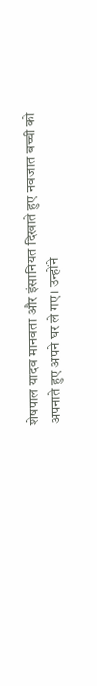शेषपाल यादव मानवता और इंसानियत दिखाते हुए नवजात बच्ची को अपनाते हुए अपने घर ले गए। उन्होंने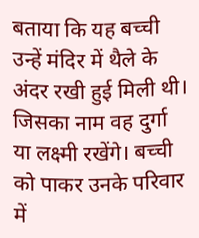बताया कि यह बच्ची उन्हें मंदिर में थैले के अंदर रखी हुई मिली थी। जिसका नाम वह दुर्गा या लक्ष्मी रखेंगे। बच्ची को पाकर उनके परिवार में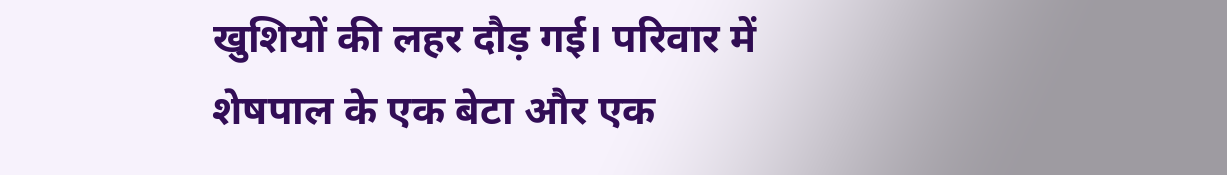खुशियों की लहर दौड़ गई। परिवार में शेषपाल के एक बेटा और एक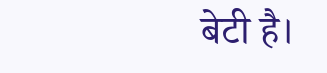बेटी है।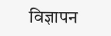विज्ञापन